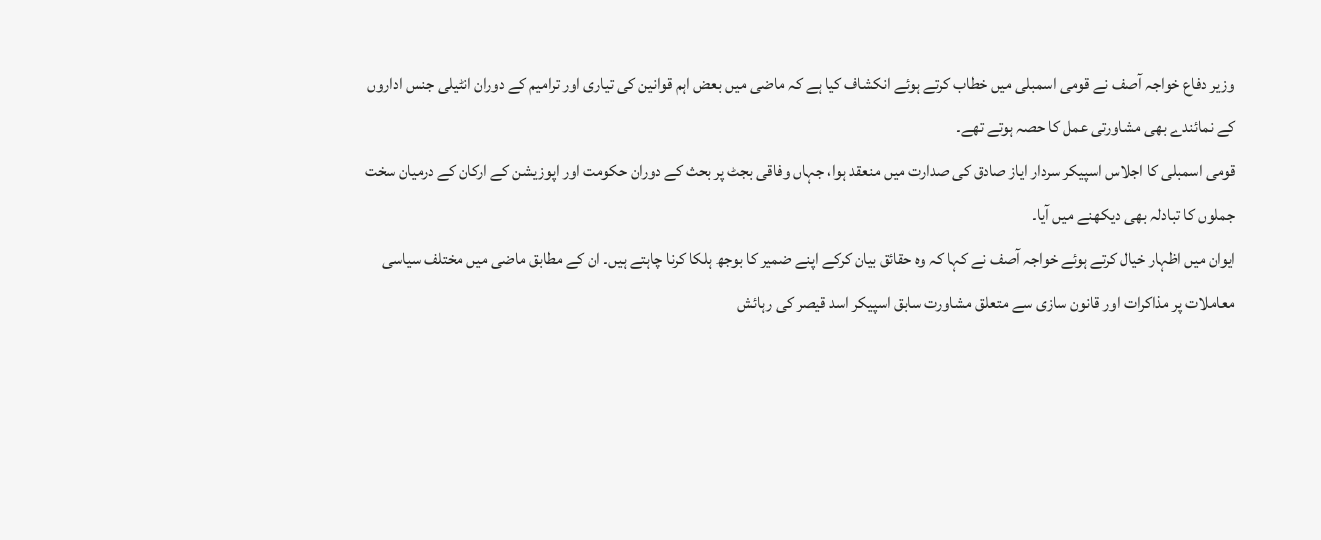وزیر دفاع خواجہ آصف نے قومی اسمبلی میں خطاب کرتے ہوئے انکشاف کیا ہے کہ ماضی میں بعض اہم قوانین کی تیاری اور ترامیم کے دوران انٹیلی جنس اداروں کے نمائندے بھی مشاورتی عمل کا حصہ ہوتے تھے۔
قومی اسمبلی کا اجلاس اسپیکر سردار ایاز صادق کی صدارت میں منعقد ہوا، جہاں وفاقی بجٹ پر بحث کے دوران حکومت اور اپوزیشن کے ارکان کے درمیان سخت جملوں کا تبادلہ بھی دیکھنے میں آیا۔
ایوان میں اظہار خیال کرتے ہوئے خواجہ آصف نے کہا کہ وہ حقائق بیان کرکے اپنے ضمیر کا بوجھ ہلکا کرنا چاہتے ہیں۔ ان کے مطابق ماضی میں مختلف سیاسی معاملات پر مذاکرات اور قانون سازی سے متعلق مشاورت سابق اسپیکر اسد قیصر کی رہائش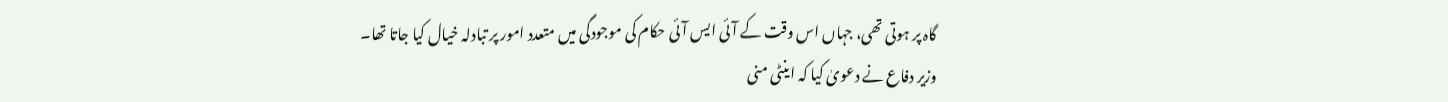گاہ پر ہوتی تھی، جہاں اس وقت کے آئی ایس آئی حکام کی موجودگی میں متعدد امور پر تبادلہ خیال کیا جاتا تھا۔
وزیر دفاع نے دعویٰ کیا کہ اینٹی منی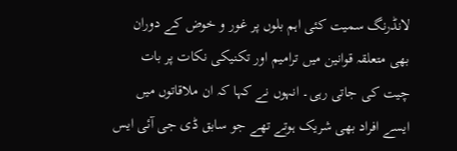لانڈرنگ سمیت کئی اہم بلوں پر غور و خوض کے دوران بھی متعلقہ قوانین میں ترامیم اور تکنیکی نکات پر بات چیت کی جاتی رہی۔ انہوں نے کہا کہ ان ملاقاتوں میں ایسے افراد بھی شریک ہوتے تھے جو سابق ڈی جی آئی ایس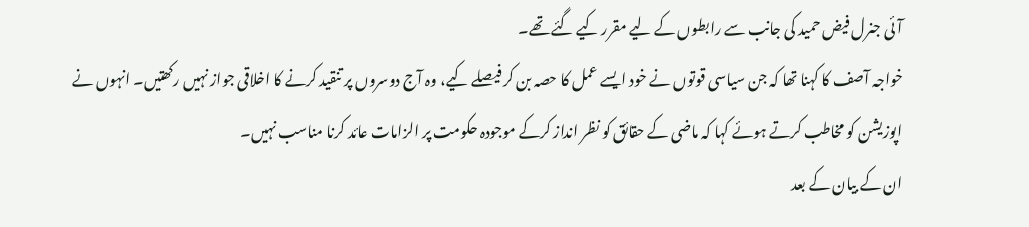آئی جنرل فیض حمید کی جانب سے رابطوں کے لیے مقرر کیے گئے تھے۔
خواجہ آصف کا کہنا تھا کہ جن سیاسی قوتوں نے خود ایسے عمل کا حصہ بن کر فیصلے کیے، وہ آج دوسروں پر تنقید کرنے کا اخلاقی جواز نہیں رکھتیں۔ انہوں نے اپوزیشن کو مخاطب کرتے ہوئے کہا کہ ماضی کے حقائق کو نظر انداز کرکے موجودہ حکومت پر الزامات عائد کرنا مناسب نہیں۔
ان کے بیان کے بعد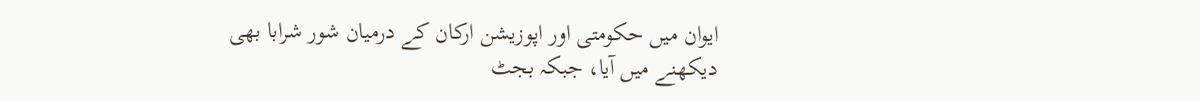ایوان میں حکومتی اور اپوزیشن ارکان کے درمیان شور شرابا بھی دیکھنے میں آیا، جبکہ بجٹ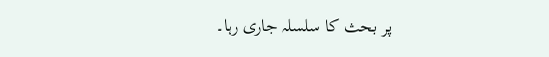پر بحث کا سلسلہ جاری رہا۔